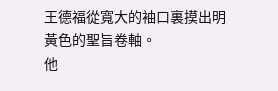王德福從寬大的袖口裏摸出明黃色的聖旨卷軸。
他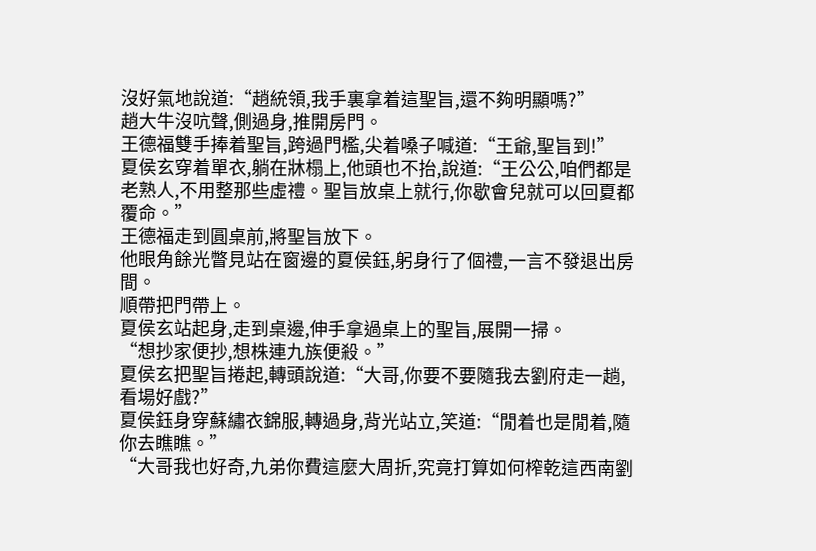沒好氣地說道:“趙統領,我手裏拿着這聖旨,還不夠明顯嗎?”
趙大牛沒吭聲,側過身,推開房門。
王德福雙手捧着聖旨,跨過門檻,尖着嗓子喊道:“王爺,聖旨到!”
夏侯玄穿着單衣,躺在牀榻上,他頭也不抬,說道:“王公公,咱們都是老熟人,不用整那些虛禮。聖旨放桌上就行,你歇會兒就可以回夏都覆命。”
王德福走到圓桌前,將聖旨放下。
他眼角餘光瞥見站在窗邊的夏侯鈺,躬身行了個禮,一言不發退出房間。
順帶把門帶上。
夏侯玄站起身,走到桌邊,伸手拿過桌上的聖旨,展開一掃。
“想抄家便抄,想株連九族便殺。”
夏侯玄把聖旨捲起,轉頭說道:“大哥,你要不要隨我去劉府走一趟,看場好戲?”
夏侯鈺身穿蘇繡衣錦服,轉過身,背光站立,笑道:“閒着也是閒着,隨你去瞧瞧。”
“大哥我也好奇,九弟你費這麼大周折,究竟打算如何榨乾這西南劉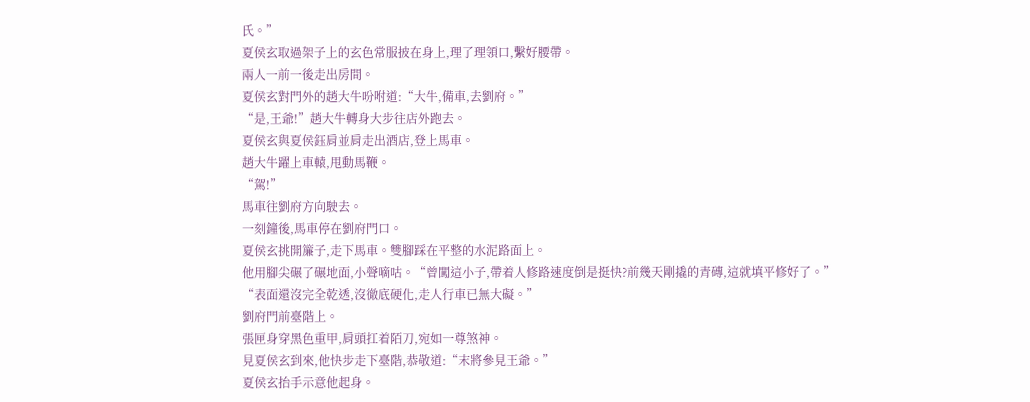氏。”
夏侯玄取過架子上的玄色常服披在身上,理了理領口,繫好腰帶。
兩人一前一後走出房間。
夏侯玄對門外的趙大牛吩咐道:“大牛,備車,去劉府。”
“是,王爺!”趙大牛轉身大步往店外跑去。
夏侯玄與夏侯鈺肩並肩走出酒店,登上馬車。
趙大牛躍上車轅,甩動馬鞭。
“駕!”
馬車往劉府方向駛去。
一刻鐘後,馬車停在劉府門口。
夏侯玄挑開簾子,走下馬車。雙腳踩在平整的水泥路面上。
他用腳尖碾了碾地面,小聲嘀咕。“曾闖這小子,帶着人修路速度倒是挺快?前幾天剛撬的青磚,這就填平修好了。”
“表面還沒完全乾透,沒徹底硬化,走人行車已無大礙。”
劉府門前臺階上。
張匣身穿黑色重甲,肩頭扛着陌刀,宛如一尊煞神。
見夏侯玄到來,他快步走下臺階,恭敬道:“末將參見王爺。”
夏侯玄抬手示意他起身。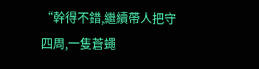“幹得不錯,繼續帶人把守四周,一隻蒼蠅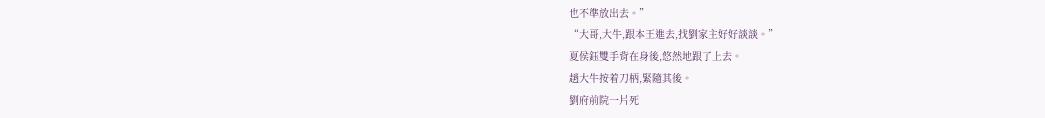也不準放出去。”
“大哥,大牛,跟本王進去,找劉家主好好談談。”
夏侯鈺雙手背在身後,悠然地跟了上去。
趙大牛按着刀柄,緊隨其後。
劉府前院一片死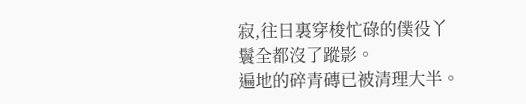寂,往日裏穿梭忙碌的僕役丫鬟全都沒了蹤影。
遍地的碎青磚已被清理大半。